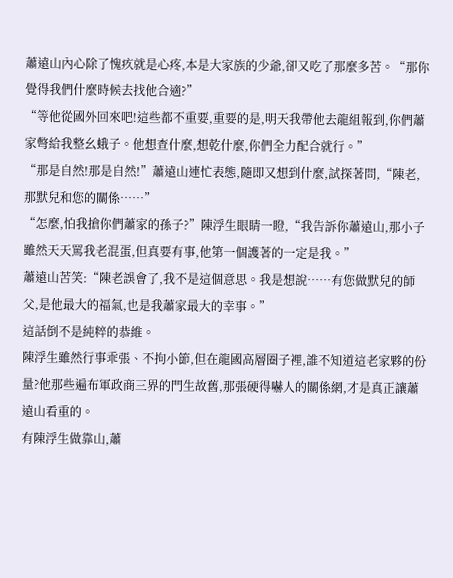蕭遠山內心除了愧疚就是心疼,本是大家族的少爺,卻又吃了那麼多苦。“那你覺得我們什麼時候去找他合適?”
“等他從國外回來吧!這些都不重要,重要的是,明天我帶他去龍組報到,你們蕭家彆給我整幺蛾子。他想查什麼,想乾什麼,你們全力配合就行。”
“那是自然!那是自然!”蕭遠山連忙表態,隨即又想到什麼,試探著問,“陳老,那默兒和您的關係……”
“怎麼,怕我搶你們蕭家的孫子?”陳浮生眼睛一瞪,“我告訴你蕭遠山,那小子雖然天天罵我老混蛋,但真要有事,他第一個護著的一定是我。”
蕭遠山苦笑:“陳老誤會了,我不是這個意思。我是想說……有您做默兒的師父,是他最大的福氣,也是我蕭家最大的幸事。”
這話倒不是純粹的恭維。
陳浮生雖然行事乖張、不拘小節,但在龍國高層圈子裡,誰不知道這老家夥的份量?他那些遍布軍政商三界的門生故舊,那張硬得嚇人的關係網,才是真正讓蕭遠山看重的。
有陳浮生做靠山,蕭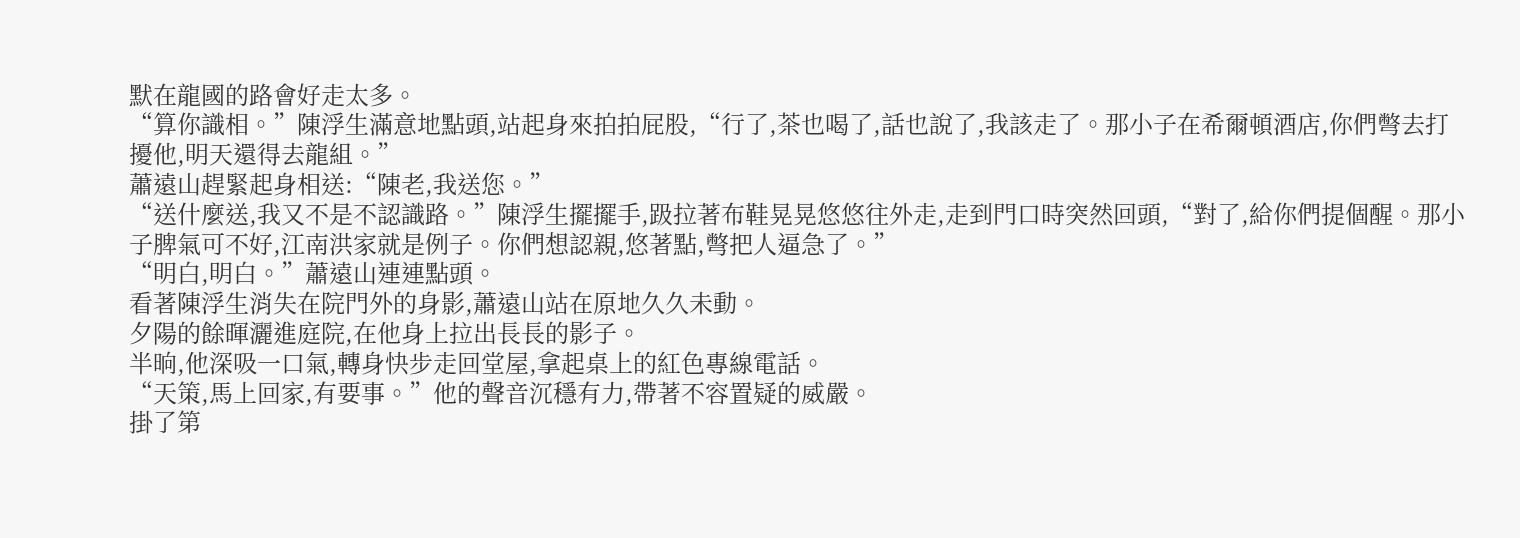默在龍國的路會好走太多。
“算你識相。”陳浮生滿意地點頭,站起身來拍拍屁股,“行了,茶也喝了,話也說了,我該走了。那小子在希爾頓酒店,你們彆去打擾他,明天還得去龍組。”
蕭遠山趕緊起身相送:“陳老,我送您。”
“送什麼送,我又不是不認識路。”陳浮生擺擺手,趿拉著布鞋晃晃悠悠往外走,走到門口時突然回頭,“對了,給你們提個醒。那小子脾氣可不好,江南洪家就是例子。你們想認親,悠著點,彆把人逼急了。”
“明白,明白。”蕭遠山連連點頭。
看著陳浮生消失在院門外的身影,蕭遠山站在原地久久未動。
夕陽的餘暉灑進庭院,在他身上拉出長長的影子。
半晌,他深吸一口氣,轉身快步走回堂屋,拿起桌上的紅色專線電話。
“天策,馬上回家,有要事。”他的聲音沉穩有力,帶著不容置疑的威嚴。
掛了第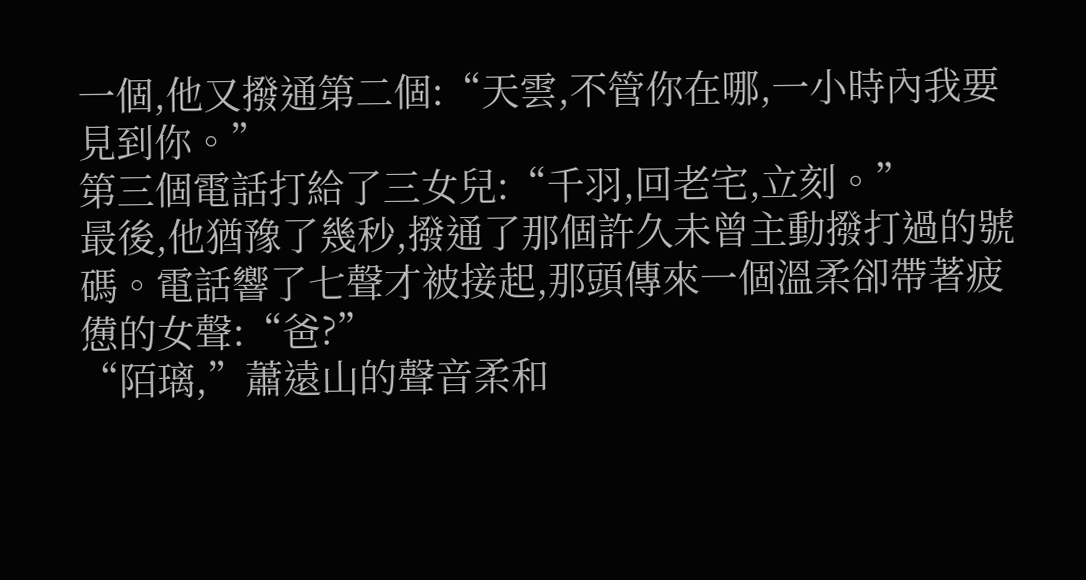一個,他又撥通第二個:“天雲,不管你在哪,一小時內我要見到你。”
第三個電話打給了三女兒:“千羽,回老宅,立刻。”
最後,他猶豫了幾秒,撥通了那個許久未曾主動撥打過的號碼。電話響了七聲才被接起,那頭傳來一個溫柔卻帶著疲憊的女聲:“爸?”
“陌璃,”蕭遠山的聲音柔和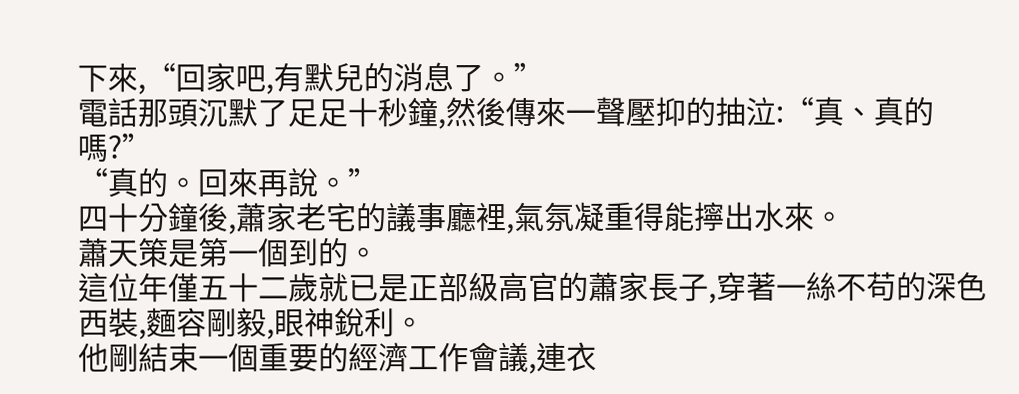下來,“回家吧,有默兒的消息了。”
電話那頭沉默了足足十秒鐘,然後傳來一聲壓抑的抽泣:“真、真的嗎?”
“真的。回來再說。”
四十分鐘後,蕭家老宅的議事廳裡,氣氛凝重得能擰出水來。
蕭天策是第一個到的。
這位年僅五十二歲就已是正部級高官的蕭家長子,穿著一絲不苟的深色西裝,麵容剛毅,眼神銳利。
他剛結束一個重要的經濟工作會議,連衣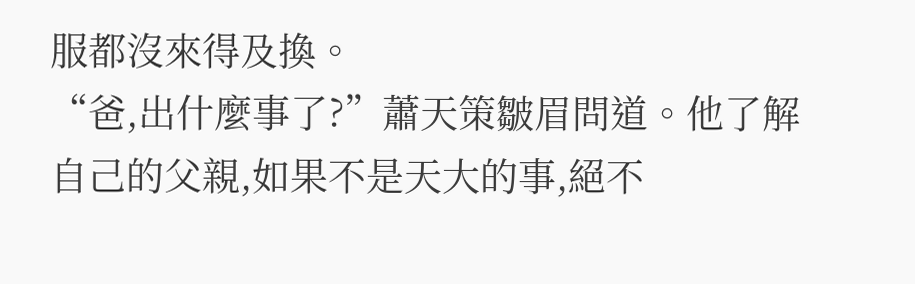服都沒來得及換。
“爸,出什麼事了?”蕭天策皺眉問道。他了解自己的父親,如果不是天大的事,絕不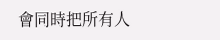會同時把所有人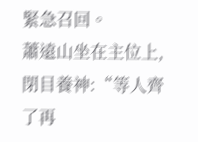緊急召回。
蕭遠山坐在主位上,閉目養神:“等人齊了再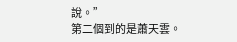說。”
第二個到的是蕭天雲。